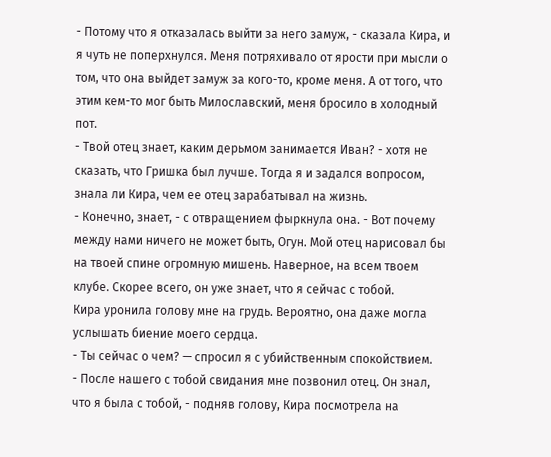- Потому что я отказалась выйти за него замуж, - сказала Кира, и я чуть не поперхнулся. Меня потряхивало от ярости при мысли о том, что она выйдет замуж за кого-то, кроме меня. А от того, что этим кем-то мог быть Милославский, меня бросило в холодный пот.
- Твой отец знает, каким дерьмом занимается Иван? - хотя не сказать, что Гришка был лучше. Тогда я и задался вопросом, знала ли Кира, чем ее отец зарабатывал на жизнь.
- Конечно, знает, - с отвращением фыркнула она. - Вот почему между нами ничего не может быть, Огун. Мой отец нарисовал бы на твоей спине огромную мишень. Наверное, на всем твоем клубе. Скорее всего, он уже знает, что я сейчас с тобой.
Кира уронила голову мне на грудь. Вероятно, она даже могла услышать биение моего сердца.
- Ты сейчас о чем? — спросил я с убийственным спокойствием.
- После нашего с тобой свидания мне позвонил отец. Он знал, что я была с тобой, - подняв голову, Кира посмотрела на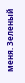меня. Зеленый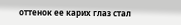оттенок ее карих глаз стал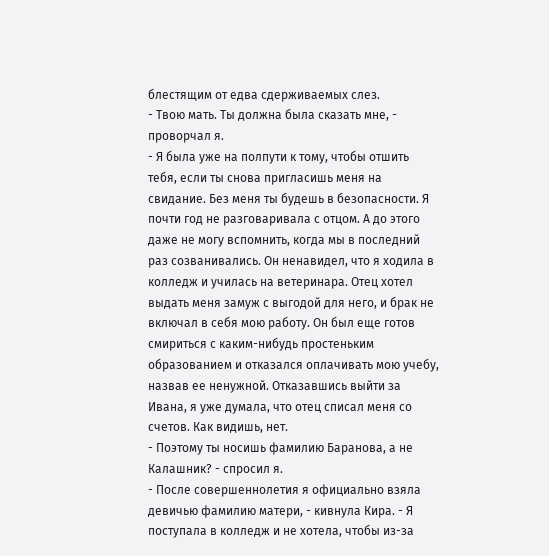блестящим от едва сдерживаемых слез.
- Твою мать. Ты должна была сказать мне, - проворчал я.
- Я была уже на полпути к тому, чтобы отшить тебя, если ты снова пригласишь меня на свидание. Без меня ты будешь в безопасности. Я почти год не разговаривала с отцом. А до этого даже не могу вспомнить, когда мы в последний раз созванивались. Он ненавидел, что я ходила в колледж и училась на ветеринара. Отец хотел выдать меня замуж с выгодой для него, и брак не включал в себя мою работу. Он был еще готов смириться с каким-нибудь простеньким образованием и отказался оплачивать мою учебу, назвав ее ненужной. Отказавшись выйти за Ивана, я уже думала, что отец списал меня со счетов. Как видишь, нет.
- Поэтому ты носишь фамилию Баранова, а не Калашник? - спросил я.
- После совершеннолетия я официально взяла девичью фамилию матери, - кивнула Кира. - Я поступала в колледж и не хотела, чтобы из-за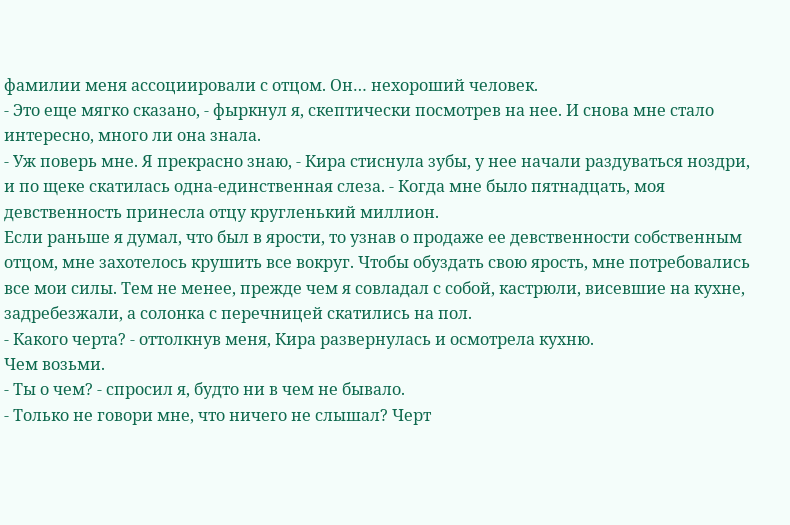фамилии меня ассоциировали с отцом. Он… нехороший человек.
- Это еще мягко сказано, - фыркнул я, скептически посмотрев на нее. И снова мне стало интересно, много ли она знала.
- Уж поверь мне. Я прекрасно знаю, - Кира стиснула зубы, у нее начали раздуваться ноздри, и по щеке скатилась одна-единственная слеза. - Когда мне было пятнадцать, моя девственность принесла отцу кругленький миллион.
Если раньше я думал, что был в ярости, то узнав о продаже ее девственности собственным отцом, мне захотелось крушить все вокруг. Чтобы обуздать свою ярость, мне потребовались все мои силы. Тем не менее, прежде чем я совладал с собой, кастрюли, висевшие на кухне, задребезжали, а солонка с перечницей скатились на пол.
- Какого черта? - оттолкнув меня, Кира развернулась и осмотрела кухню.
Чем возьми.
- Ты о чем? - спросил я, будто ни в чем не бывало.
- Только не говори мне, что ничего не слышал? Черт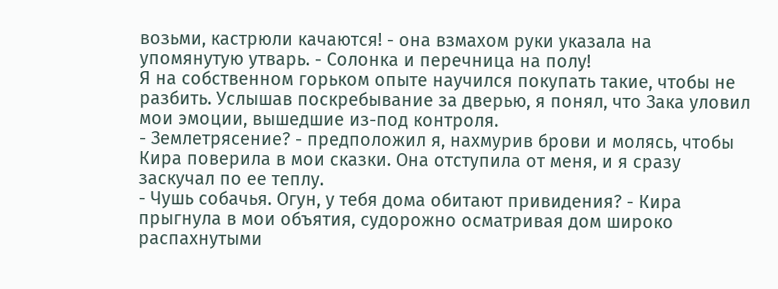возьми, кастрюли качаются! - она взмахом руки указала на упомянутую утварь. - Солонка и перечница на полу!
Я на собственном горьком опыте научился покупать такие, чтобы не разбить. Услышав поскребывание за дверью, я понял, что Зака уловил мои эмоции, вышедшие из-под контроля.
- Землетрясение? - предположил я, нахмурив брови и молясь, чтобы Кира поверила в мои сказки. Она отступила от меня, и я сразу заскучал по ее теплу.
- Чушь собачья. Огун, у тебя дома обитают привидения? - Кира прыгнула в мои объятия, судорожно осматривая дом широко распахнутыми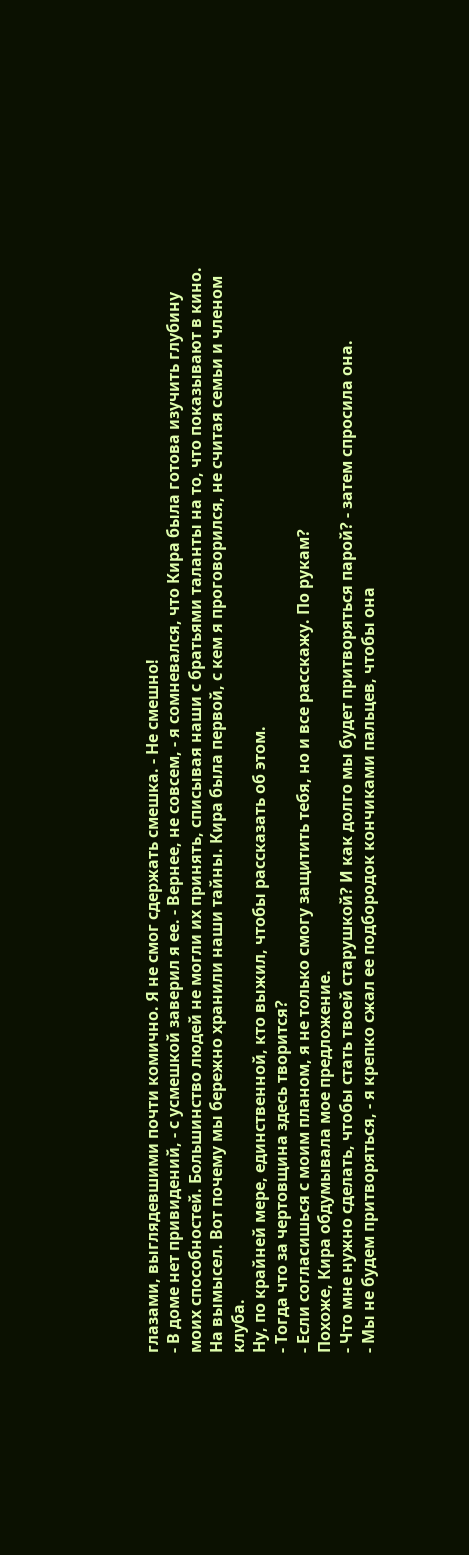глазами, выглядевшими почти комично. Я не смог сдержать смешка. - Не смешно!
- В доме нет привидений, - с усмешкой заверил я ее. - Вернее, не совсем, - я сомневался, что Кира была готова изучить глубину моих способностей. Большинство людей не могли их принять, списывая наши с братьями таланты на то, что показывают в кино. На вымысел. Вот почему мы бережно хранили наши тайны. Кира была первой, с кем я проговорился, не считая семьи и членом клуба.
Ну, по крайней мере, единственной, кто выжил, чтобы рассказать об этом.
- Тогда что за чертовщина здесь творится?
- Если согласишься с моим планом, я не только смогу защитить тебя, но и все расскажу. По рукам?
Похоже, Кира обдумывала мое предложение.
- Что мне нужно сделать, чтобы стать твоей старушкой? И как долго мы будет притворяться парой? - затем спросила она.
- Мы не будем притворяться, - я крепко сжал ее подбородок кончиками пальцев, чтобы она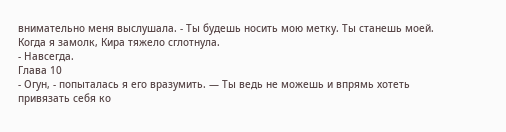внимательно меня выслушала. - Ты будешь носить мою метку. Ты станешь моей.
Когда я замолк, Кира тяжело сглотнула.
- Навсегда.
Глава 10
- Огун, - попыталась я его вразумить. — Ты ведь не можешь и впрямь хотеть привязать себя ко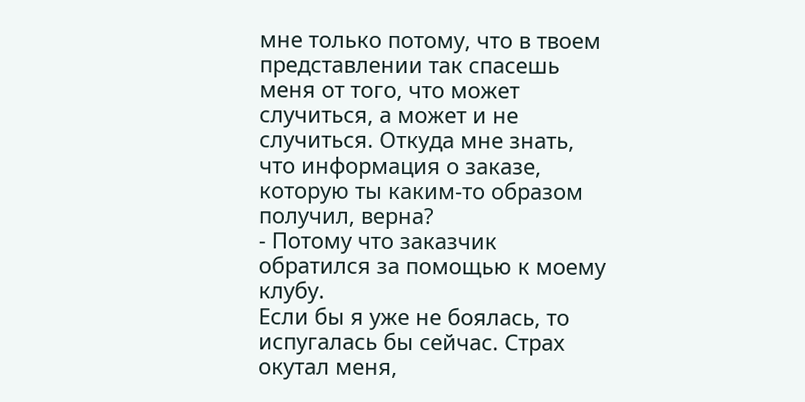мне только потому, что в твоем представлении так спасешь меня от того, что может случиться, а может и не случиться. Откуда мне знать, что информация о заказе, которую ты каким-то образом получил, верна?
- Потому что заказчик обратился за помощью к моему клубу.
Если бы я уже не боялась, то испугалась бы сейчас. Страх окутал меня,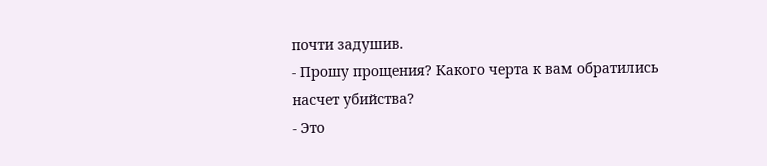почти задушив.
- Прошу прощения? Какого черта к вам обратились насчет убийства?
- Это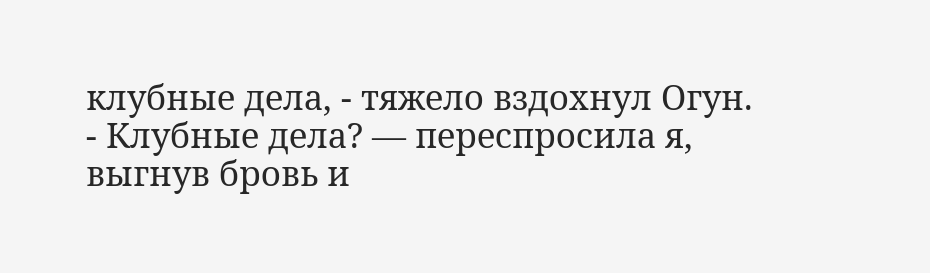клубные дела, - тяжело вздохнул Огун.
- Клубные дела? — переспросила я, выгнув бровь и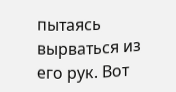пытаясь вырваться из его рук. Вот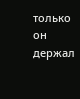только он держал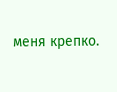меня крепко.